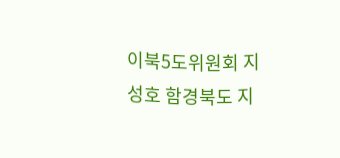이북5도위원회 지성호 함경북도 지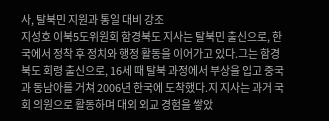사, 탈북민 지원과 통일 대비 강조
지성호 이북5도위원회 함경북도 지사는 탈북민 출신으로, 한국에서 정착 후 정치와 행정 활동을 이어가고 있다.그는 함경북도 회령 출신으로, 16세 때 탈북 과정에서 부상을 입고 중국과 동남아를 거쳐 2006년 한국에 도착했다.지 지사는 과거 국회 의원으로 활동하며 대외 외교 경험을 쌓았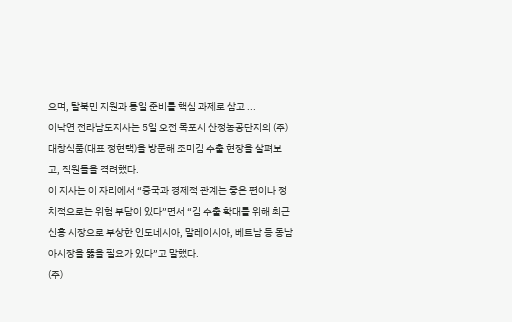으며, 탈북민 지원과 통일 준비를 핵심 과제로 삼고 ...
이낙연 전라남도지사는 5일 오전 목포시 산정농공단지의 (주)대창식품(대표 정현택)을 방문해 조미김 수출 현장을 살펴보고, 직원들을 격려했다.
이 지사는 이 자리에서 “중국과 경제적 관계는 좋은 편이나 정치적으로는 위험 부담이 있다”면서 “김 수출 확대를 위해 최근 신흥 시장으로 부상한 인도네시아, 말레이시아, 베트남 등 동남아시장을 뚫을 필요가 있다”고 말했다.
(주)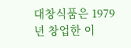대창식품은 1979년 창업한 이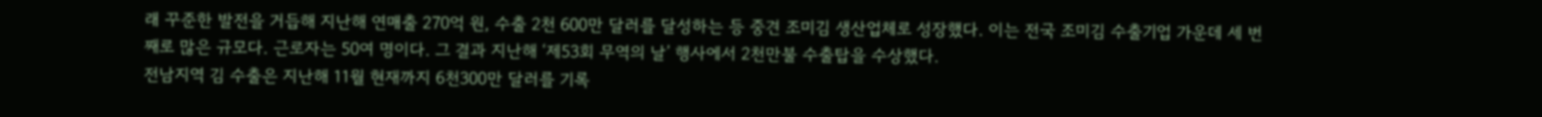래 꾸준한 발전을 거듭해 지난해 연매출 270억 원, 수출 2천 600만 달러를 달성하는 등 중견 조미김 생산업체로 성장했다. 이는 전국 조미김 수출기업 가운데 세 번째로 많은 규모다. 근로자는 50여 명이다. 그 결과 지난해 ‘제53회 무역의 날’ 행사에서 2천만불 수출탑을 수상했다.
전남지역 김 수출은 지난해 11월 현재까지 6천300만 달러를 기록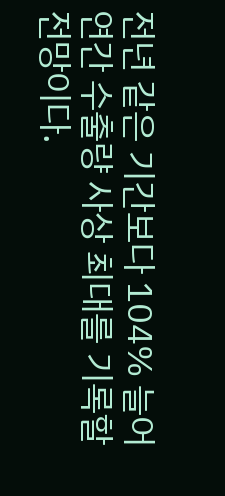전년 같은 기간보다 104% 늘어 연간 수출량 사상 최대를 기록할 전망이다.